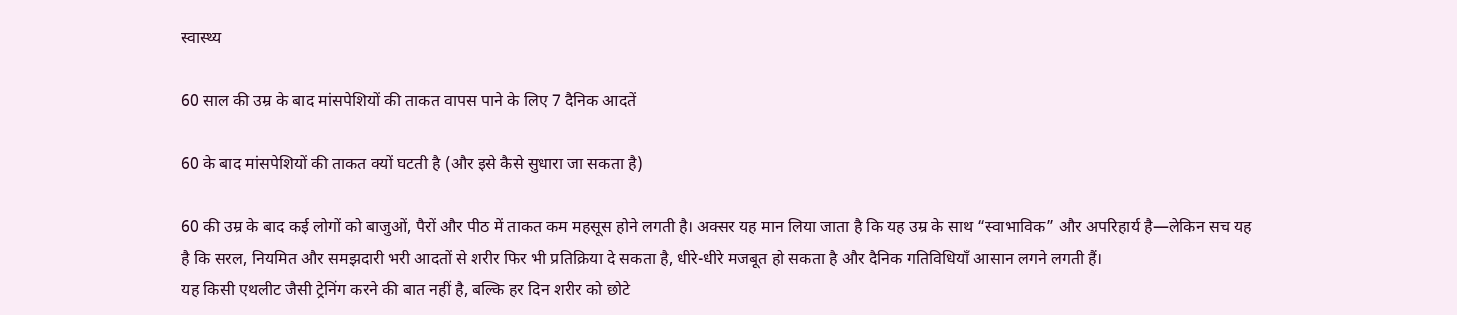स्वास्थ्य

60 साल की उम्र के बाद मांसपेशियों की ताकत वापस पाने के लिए 7 दैनिक आदतें

60 के बाद मांसपेशियों की ताकत क्यों घटती है (और इसे कैसे सुधारा जा सकता है)

60 की उम्र के बाद कई लोगों को बाजुओं, पैरों और पीठ में ताकत कम महसूस होने लगती है। अक्सर यह मान लिया जाता है कि यह उम्र के साथ “स्वाभाविक” और अपरिहार्य है—लेकिन सच यह है कि सरल, नियमित और समझदारी भरी आदतों से शरीर फिर भी प्रतिक्रिया दे सकता है, धीरे-धीरे मजबूत हो सकता है और दैनिक गतिविधियाँ आसान लगने लगती हैं।
यह किसी एथलीट जैसी ट्रेनिंग करने की बात नहीं है, बल्कि हर दिन शरीर को छोटे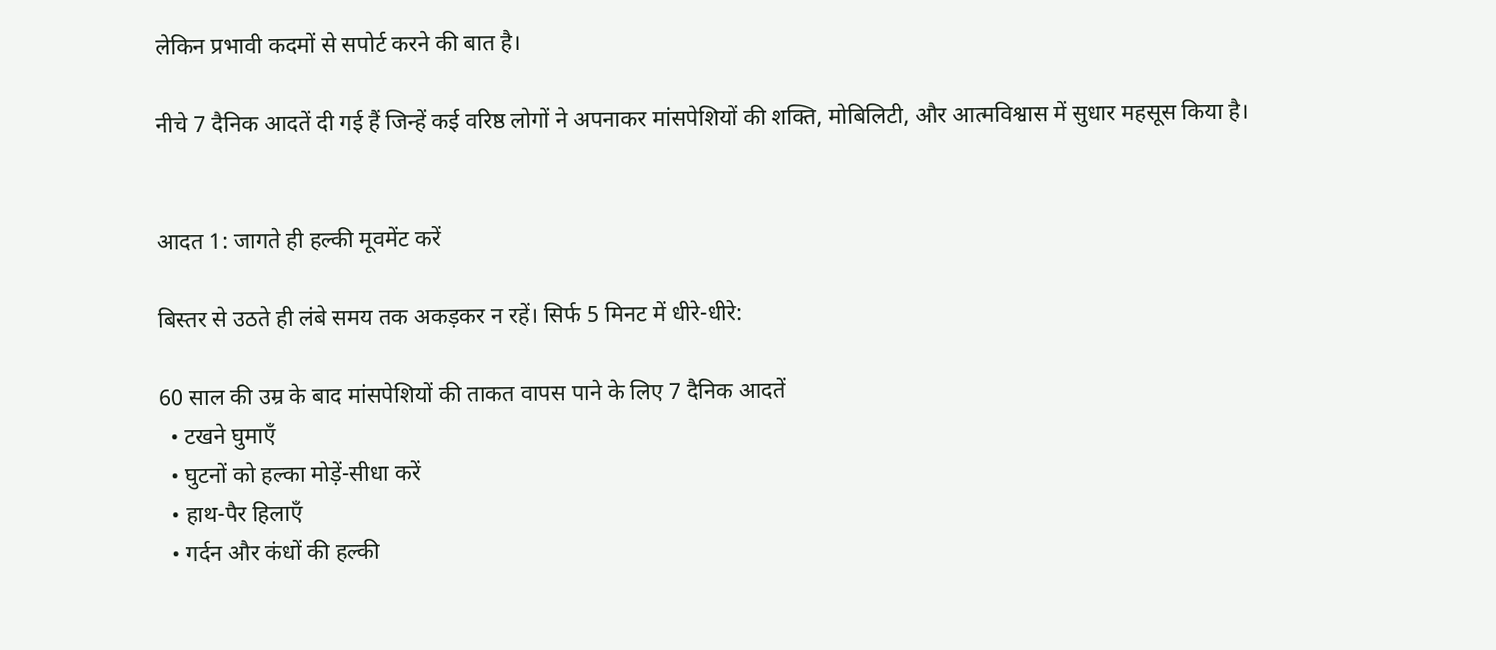लेकिन प्रभावी कदमों से सपोर्ट करने की बात है।

नीचे 7 दैनिक आदतें दी गई हैं जिन्हें कई वरिष्ठ लोगों ने अपनाकर मांसपेशियों की शक्ति, मोबिलिटी, और आत्मविश्वास में सुधार महसूस किया है।


आदत 1: जागते ही हल्की मूवमेंट करें

बिस्तर से उठते ही लंबे समय तक अकड़कर न रहें। सिर्फ 5 मिनट में धीरे-धीरे:

60 साल की उम्र के बाद मांसपेशियों की ताकत वापस पाने के लिए 7 दैनिक आदतें
  • टखने घुमाएँ
  • घुटनों को हल्का मोड़ें-सीधा करें
  • हाथ-पैर हिलाएँ
  • गर्दन और कंधों की हल्की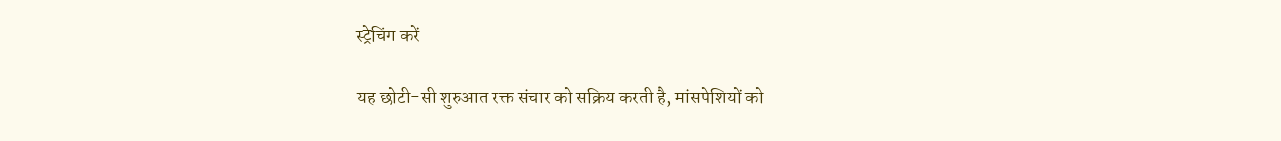स्ट्रेचिंग करें

यह छोटी-सी शुरुआत रक्त संचार को सक्रिय करती है, मांसपेशियों को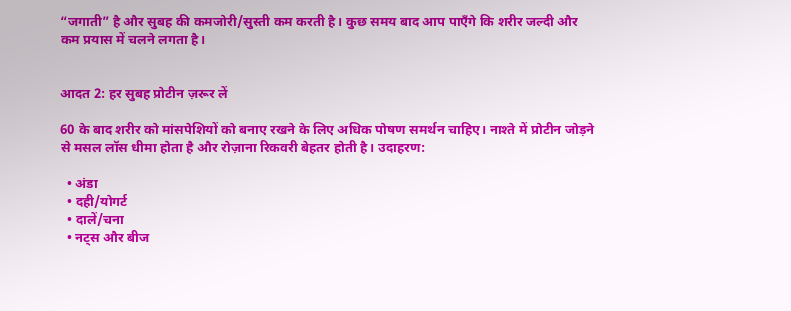“जगाती” है और सुबह की कमजोरी/सुस्ती कम करती है। कुछ समय बाद आप पाएँगे कि शरीर जल्दी और कम प्रयास में चलने लगता है।


आदत 2: हर सुबह प्रोटीन ज़रूर लें

60 के बाद शरीर को मांसपेशियों को बनाए रखने के लिए अधिक पोषण समर्थन चाहिए। नाश्ते में प्रोटीन जोड़ने से मसल लॉस धीमा होता है और रोज़ाना रिकवरी बेहतर होती है। उदाहरण:

  • अंडा
  • दही/योगर्ट
  • दालें/चना
  • नट्स और बीज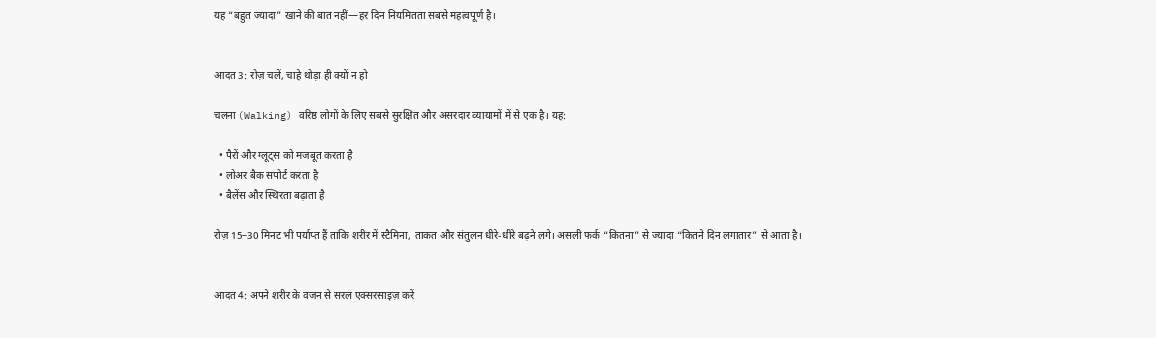यह “बहुत ज्यादा” खाने की बात नहीं—हर दिन नियमितता सबसे महत्वपूर्ण है।


आदत 3: रोज़ चलें, चाहे थोड़ा ही क्यों न हो

चलना (Walking) वरिष्ठ लोगों के लिए सबसे सुरक्षित और असरदार व्यायामों में से एक है। यह:

  • पैरों और ग्लूट्स को मजबूत करता है
  • लोअर बैक सपोर्ट करता है
  • बैलेंस और स्थिरता बढ़ाता है

रोज़ 15–30 मिनट भी पर्याप्त हैं ताकि शरीर में स्टैमिना, ताकत और संतुलन धीरे-धीरे बढ़ने लगे। असली फर्क “कितना” से ज्यादा “कितने दिन लगातार” से आता है।


आदत 4: अपने शरीर के वजन से सरल एक्सरसाइज़ करें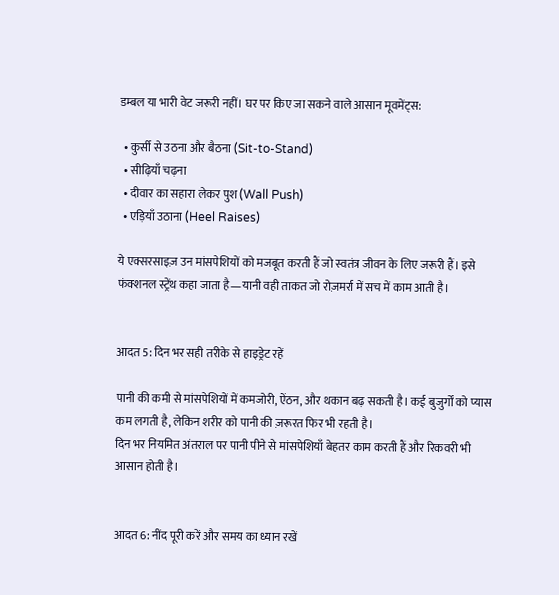डम्बल या भारी वेट जरूरी नहीं। घर पर किए जा सकने वाले आसान मूवमेंट्स:

  • कुर्सी से उठना और बैठना (Sit-to-Stand)
  • सीढ़ियाँ चढ़ना
  • दीवार का सहारा लेकर पुश (Wall Push)
  • एड़ियाँ उठाना (Heel Raises)

ये एक्सरसाइज़ उन मांसपेशियों को मजबूत करती हैं जो स्वतंत्र जीवन के लिए जरूरी हैं। इसे फंक्शनल स्ट्रेंथ कहा जाता है—यानी वही ताकत जो रोज़मर्रा में सच में काम आती है।


आदत 5: दिन भर सही तरीके से हाइड्रेट रहें

पानी की कमी से मांसपेशियों में कमजोरी, ऐंठन, और थकान बढ़ सकती है। कई बुजुर्गों को प्यास कम लगती है, लेकिन शरीर को पानी की ज़रूरत फिर भी रहती है।
दिन भर नियमित अंतराल पर पानी पीने से मांसपेशियाँ बेहतर काम करती हैं और रिकवरी भी आसान होती है।


आदत 6: नींद पूरी करें और समय का ध्यान रखें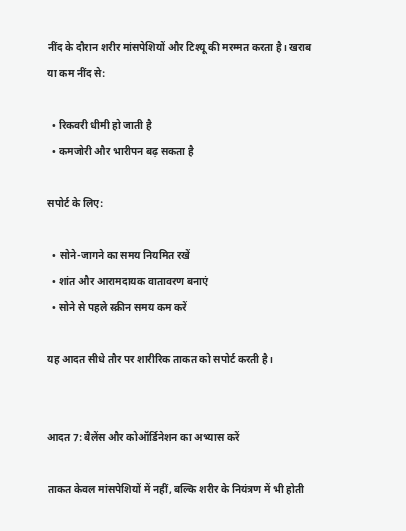नींद के दौरान शरीर मांसपेशियों और टिश्यू की मरम्मत करता है। खराब या कम नींद से:

  • रिकवरी धीमी हो जाती है
  • कमजोरी और भारीपन बढ़ सकता है

सपोर्ट के लिए:

  • सोने-जागने का समय नियमित रखें
  • शांत और आरामदायक वातावरण बनाएं
  • सोने से पहले स्क्रीन समय कम करें

यह आदत सीधे तौर पर शारीरिक ताकत को सपोर्ट करती है।


आदत 7: बैलेंस और कोऑर्डिनेशन का अभ्यास करें

ताकत केवल मांसपेशियों में नहीं, बल्कि शरीर के नियंत्रण में भी होती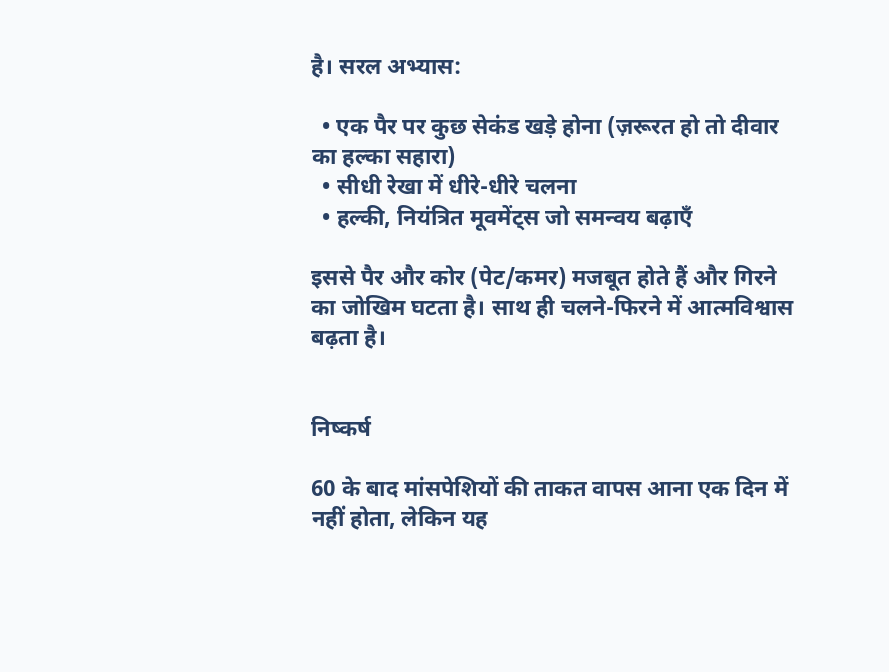है। सरल अभ्यास:

  • एक पैर पर कुछ सेकंड खड़े होना (ज़रूरत हो तो दीवार का हल्का सहारा)
  • सीधी रेखा में धीरे-धीरे चलना
  • हल्की, नियंत्रित मूवमेंट्स जो समन्वय बढ़ाएँ

इससे पैर और कोर (पेट/कमर) मजबूत होते हैं और गिरने का जोखिम घटता है। साथ ही चलने-फिरने में आत्मविश्वास बढ़ता है।


निष्कर्ष

60 के बाद मांसपेशियों की ताकत वापस आना एक दिन में नहीं होता, लेकिन यह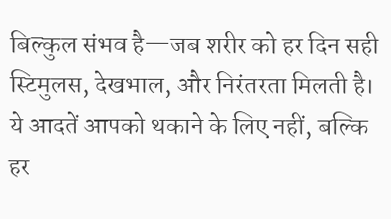बिल्कुल संभव है—जब शरीर को हर दिन सही स्टिमुलस, देखभाल, और निरंतरता मिलती है। ये आदतें आपको थकाने के लिए नहीं, बल्कि हर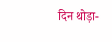दिन थोड़ा-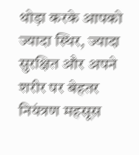थोड़ा करके आपको ज्यादा स्थिर, ज्यादा सुरक्षित और अपने शरीर पर बेहतर नियंत्रण महसूस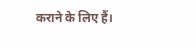कराने के लिए हैं।